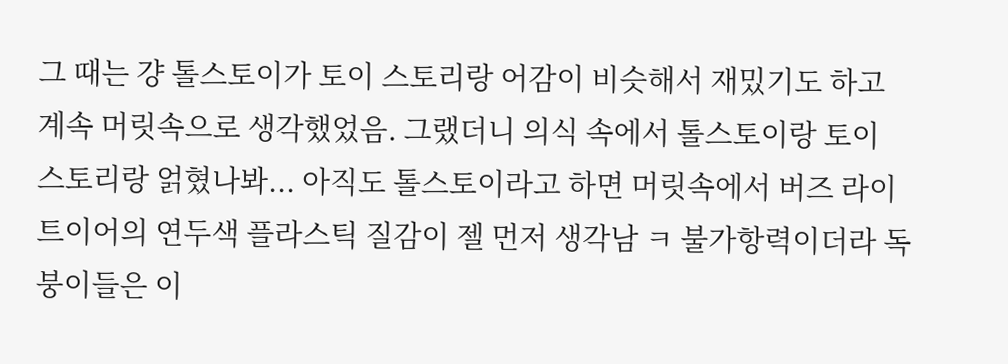그 때는 걍 톨스토이가 토이 스토리랑 어감이 비슷해서 재밌기도 하고 계속 머릿속으로 생각했었음. 그랬더니 의식 속에서 톨스토이랑 토이 스토리랑 얽혔나봐... 아직도 톨스토이라고 하면 머릿속에서 버즈 라이트이어의 연두색 플라스틱 질감이 젤 먼저 생각남 ㅋ 불가항력이더라 독붕이들은 이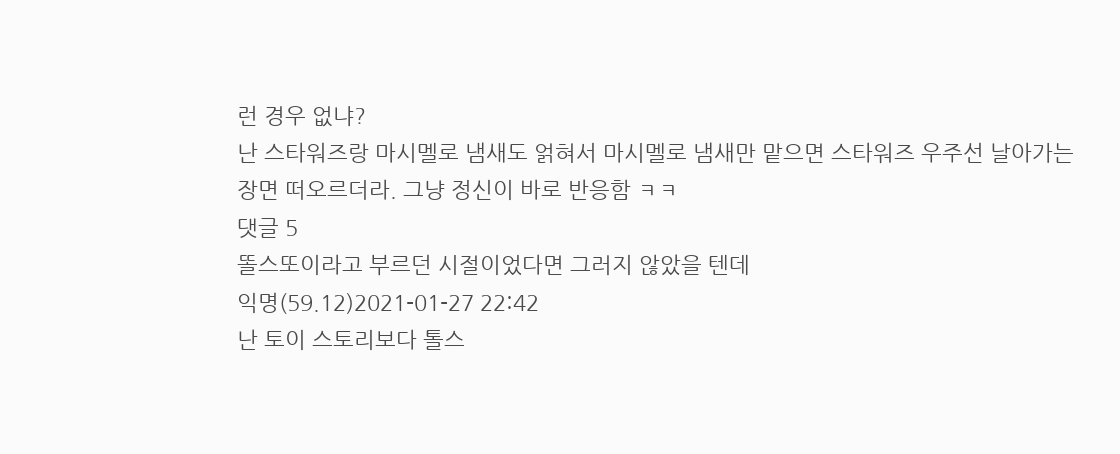런 경우 없냐?
난 스타워즈랑 마시멜로 냄새도 얽혀서 마시멜로 냄새만 맡으면 스타워즈 우주선 날아가는 장면 떠오르더라. 그냥 정신이 바로 반응함 ㅋㅋ
댓글 5
똘스또이라고 부르던 시절이었다면 그러지 않았을 텐데
익명(59.12)2021-01-27 22:42
난 토이 스토리보다 톨스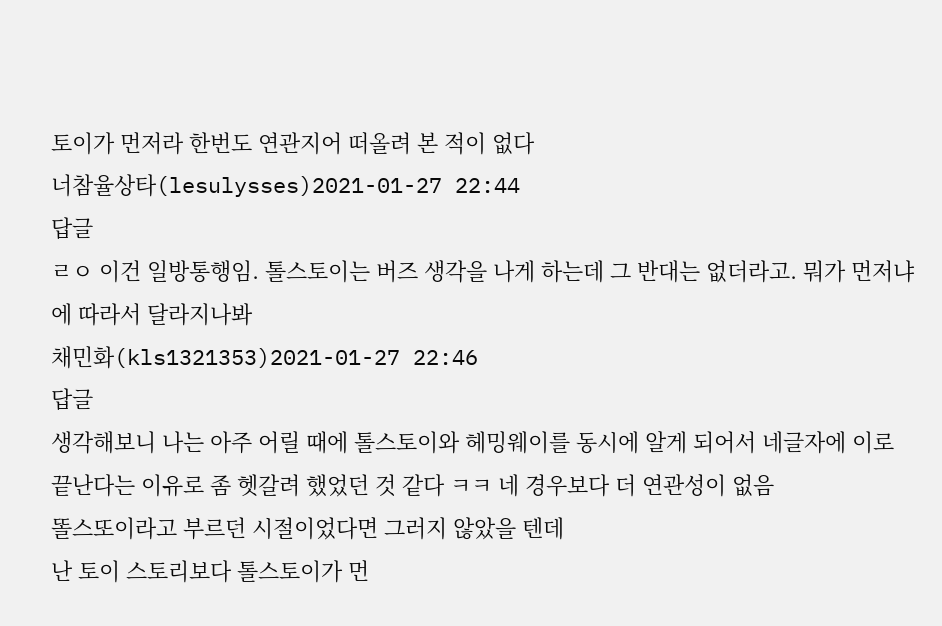토이가 먼저라 한번도 연관지어 떠올려 본 적이 없다
너참율상타(lesulysses)2021-01-27 22:44
답글
ㄹㅇ 이건 일방통행임. 톨스토이는 버즈 생각을 나게 하는데 그 반대는 없더라고. 뭐가 먼저냐에 따라서 달라지나봐
채민화(kls1321353)2021-01-27 22:46
답글
생각해보니 나는 아주 어릴 때에 톨스토이와 헤밍웨이를 동시에 알게 되어서 네글자에 이로 끝난다는 이유로 좀 헷갈려 했었던 것 같다 ㅋㅋ 네 경우보다 더 연관성이 없음
똘스또이라고 부르던 시절이었다면 그러지 않았을 텐데
난 토이 스토리보다 톨스토이가 먼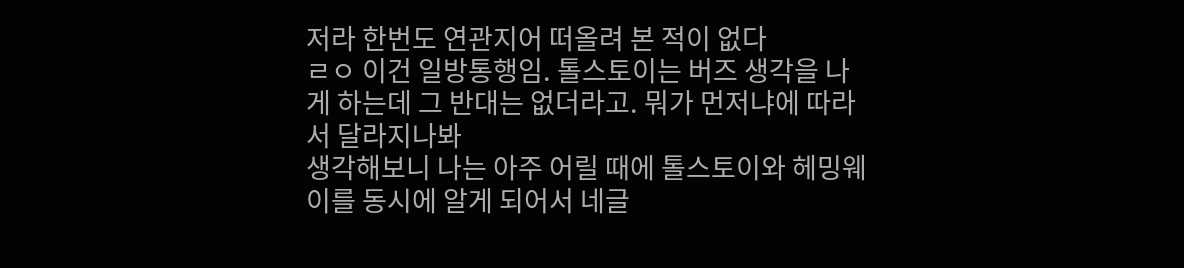저라 한번도 연관지어 떠올려 본 적이 없다
ㄹㅇ 이건 일방통행임. 톨스토이는 버즈 생각을 나게 하는데 그 반대는 없더라고. 뭐가 먼저냐에 따라서 달라지나봐
생각해보니 나는 아주 어릴 때에 톨스토이와 헤밍웨이를 동시에 알게 되어서 네글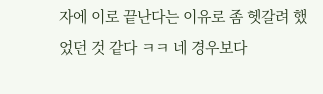자에 이로 끝난다는 이유로 좀 헷갈려 했었던 것 같다 ㅋㅋ 네 경우보다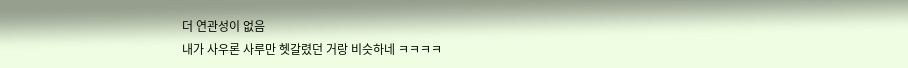더 연관성이 없음
내가 사우론 사루만 헷갈렸던 거랑 비슷하네 ㅋㅋㅋㅋ